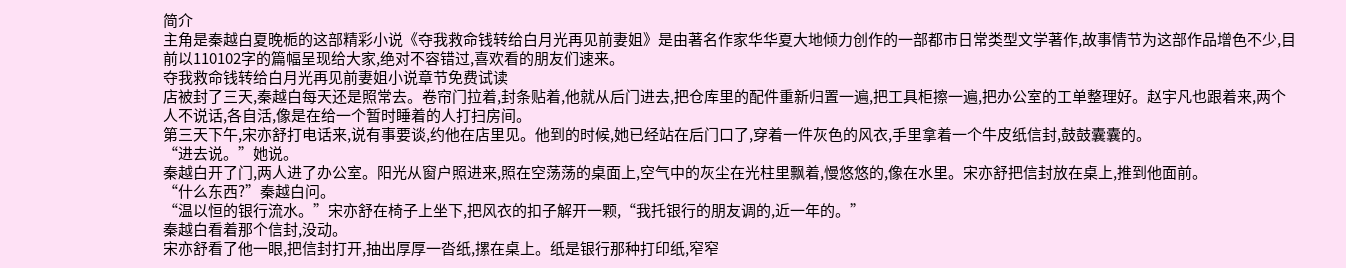简介
主角是秦越白夏晚栀的这部精彩小说《夺我救命钱转给白月光再见前妻姐》是由著名作家华华夏大地倾力创作的一部都市日常类型文学著作,故事情节为这部作品增色不少,目前以110102字的篇幅呈现给大家,绝对不容错过,喜欢看的朋友们速来。
夺我救命钱转给白月光再见前妻姐小说章节免费试读
店被封了三天,秦越白每天还是照常去。卷帘门拉着,封条贴着,他就从后门进去,把仓库里的配件重新归置一遍,把工具柜擦一遍,把办公室的工单整理好。赵宇凡也跟着来,两个人不说话,各自活,像是在给一个暂时睡着的人打扫房间。
第三天下午,宋亦舒打电话来,说有事要谈,约他在店里见。他到的时候,她已经站在后门口了,穿着一件灰色的风衣,手里拿着一个牛皮纸信封,鼓鼓囊囊的。
“进去说。”她说。
秦越白开了门,两人进了办公室。阳光从窗户照进来,照在空荡荡的桌面上,空气中的灰尘在光柱里飘着,慢悠悠的,像在水里。宋亦舒把信封放在桌上,推到他面前。
“什么东西?”秦越白问。
“温以恒的银行流水。”宋亦舒在椅子上坐下,把风衣的扣子解开一颗,“我托银行的朋友调的,近一年的。”
秦越白看着那个信封,没动。
宋亦舒看了他一眼,把信封打开,抽出厚厚一沓纸,摞在桌上。纸是银行那种打印纸,窄窄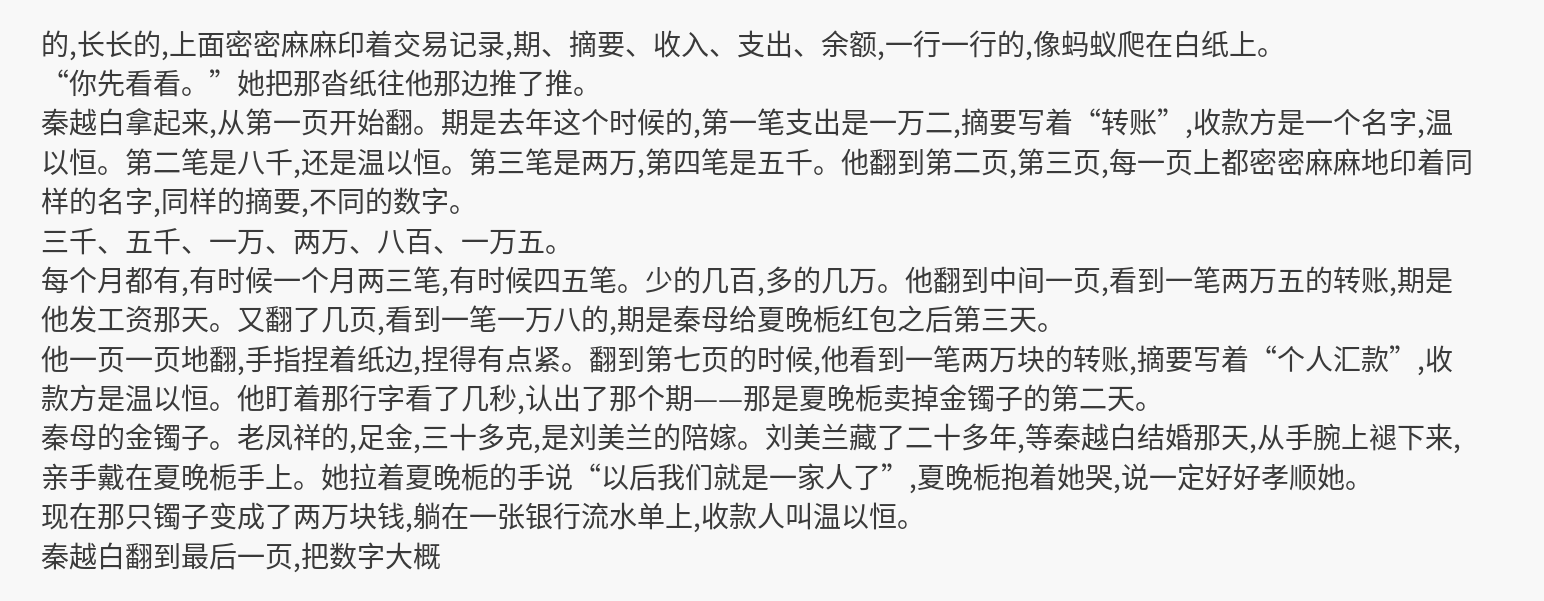的,长长的,上面密密麻麻印着交易记录,期、摘要、收入、支出、余额,一行一行的,像蚂蚁爬在白纸上。
“你先看看。”她把那沓纸往他那边推了推。
秦越白拿起来,从第一页开始翻。期是去年这个时候的,第一笔支出是一万二,摘要写着“转账”,收款方是一个名字,温以恒。第二笔是八千,还是温以恒。第三笔是两万,第四笔是五千。他翻到第二页,第三页,每一页上都密密麻麻地印着同样的名字,同样的摘要,不同的数字。
三千、五千、一万、两万、八百、一万五。
每个月都有,有时候一个月两三笔,有时候四五笔。少的几百,多的几万。他翻到中间一页,看到一笔两万五的转账,期是他发工资那天。又翻了几页,看到一笔一万八的,期是秦母给夏晚栀红包之后第三天。
他一页一页地翻,手指捏着纸边,捏得有点紧。翻到第七页的时候,他看到一笔两万块的转账,摘要写着“个人汇款”,收款方是温以恒。他盯着那行字看了几秒,认出了那个期——那是夏晚栀卖掉金镯子的第二天。
秦母的金镯子。老凤祥的,足金,三十多克,是刘美兰的陪嫁。刘美兰藏了二十多年,等秦越白结婚那天,从手腕上褪下来,亲手戴在夏晚栀手上。她拉着夏晚栀的手说“以后我们就是一家人了”,夏晚栀抱着她哭,说一定好好孝顺她。
现在那只镯子变成了两万块钱,躺在一张银行流水单上,收款人叫温以恒。
秦越白翻到最后一页,把数字大概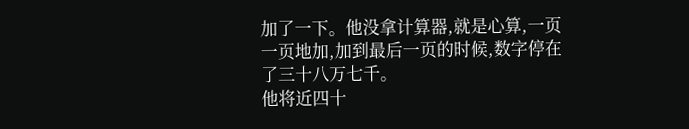加了一下。他没拿计算器,就是心算,一页一页地加,加到最后一页的时候,数字停在了三十八万七千。
他将近四十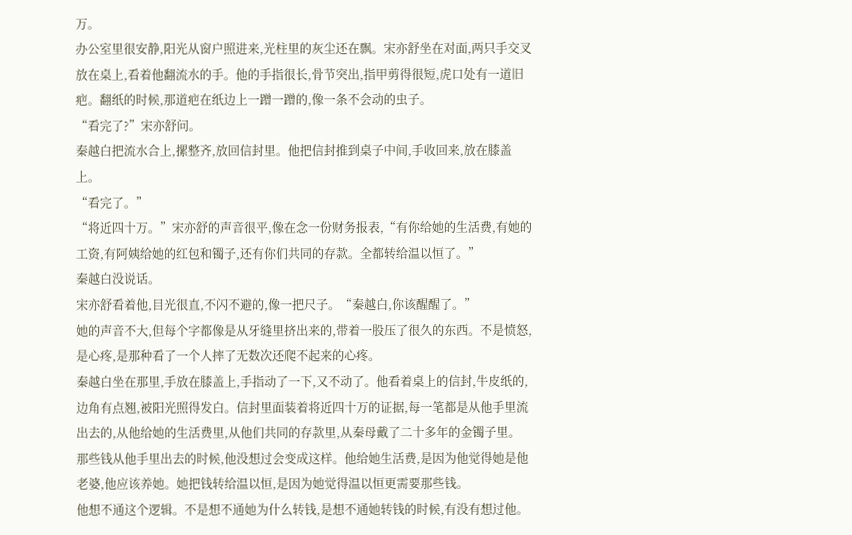万。
办公室里很安静,阳光从窗户照进来,光柱里的灰尘还在飘。宋亦舒坐在对面,两只手交叉放在桌上,看着他翻流水的手。他的手指很长,骨节突出,指甲剪得很短,虎口处有一道旧疤。翻纸的时候,那道疤在纸边上一蹭一蹭的,像一条不会动的虫子。
“看完了?”宋亦舒问。
秦越白把流水合上,摞整齐,放回信封里。他把信封推到桌子中间,手收回来,放在膝盖上。
“看完了。”
“将近四十万。”宋亦舒的声音很平,像在念一份财务报表,“有你给她的生活费,有她的工资,有阿姨给她的红包和镯子,还有你们共同的存款。全都转给温以恒了。”
秦越白没说话。
宋亦舒看着他,目光很直,不闪不避的,像一把尺子。“秦越白,你该醒醒了。”
她的声音不大,但每个字都像是从牙缝里挤出来的,带着一股压了很久的东西。不是愤怒,是心疼,是那种看了一个人摔了无数次还爬不起来的心疼。
秦越白坐在那里,手放在膝盖上,手指动了一下,又不动了。他看着桌上的信封,牛皮纸的,边角有点翘,被阳光照得发白。信封里面装着将近四十万的证据,每一笔都是从他手里流出去的,从他给她的生活费里,从他们共同的存款里,从秦母戴了二十多年的金镯子里。
那些钱从他手里出去的时候,他没想过会变成这样。他给她生活费,是因为他觉得她是他老婆,他应该养她。她把钱转给温以恒,是因为她觉得温以恒更需要那些钱。
他想不通这个逻辑。不是想不通她为什么转钱,是想不通她转钱的时候,有没有想过他。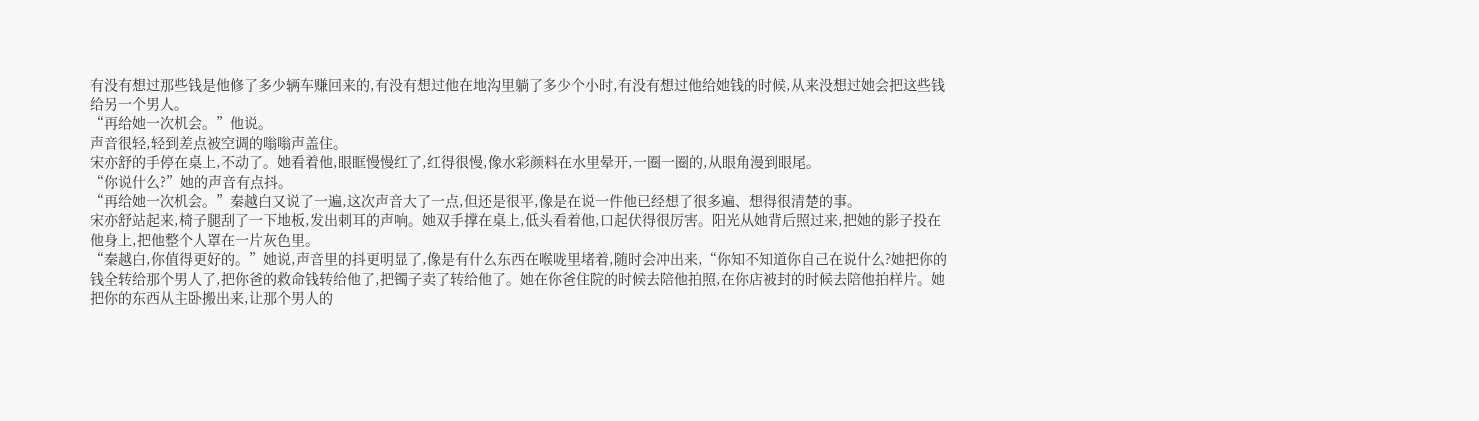有没有想过那些钱是他修了多少辆车赚回来的,有没有想过他在地沟里躺了多少个小时,有没有想过他给她钱的时候,从来没想过她会把这些钱给另一个男人。
“再给她一次机会。”他说。
声音很轻,轻到差点被空调的嗡嗡声盖住。
宋亦舒的手停在桌上,不动了。她看着他,眼眶慢慢红了,红得很慢,像水彩颜料在水里晕开,一圈一圈的,从眼角漫到眼尾。
“你说什么?”她的声音有点抖。
“再给她一次机会。”秦越白又说了一遍,这次声音大了一点,但还是很平,像是在说一件他已经想了很多遍、想得很清楚的事。
宋亦舒站起来,椅子腿刮了一下地板,发出刺耳的声响。她双手撑在桌上,低头看着他,口起伏得很厉害。阳光从她背后照过来,把她的影子投在他身上,把他整个人罩在一片灰色里。
“秦越白,你值得更好的。”她说,声音里的抖更明显了,像是有什么东西在喉咙里堵着,随时会冲出来,“你知不知道你自己在说什么?她把你的钱全转给那个男人了,把你爸的救命钱转给他了,把镯子卖了转给他了。她在你爸住院的时候去陪他拍照,在你店被封的时候去陪他拍样片。她把你的东西从主卧搬出来,让那个男人的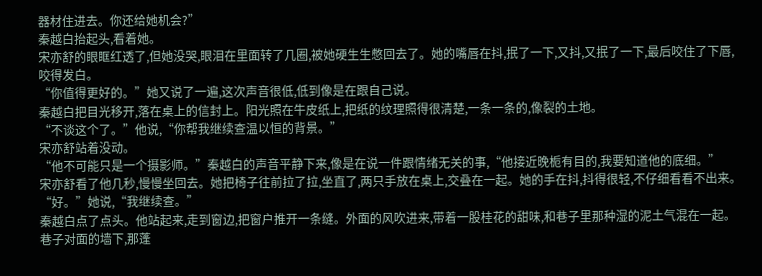器材住进去。你还给她机会?”
秦越白抬起头,看着她。
宋亦舒的眼眶红透了,但她没哭,眼泪在里面转了几圈,被她硬生生憋回去了。她的嘴唇在抖,抿了一下,又抖,又抿了一下,最后咬住了下唇,咬得发白。
“你值得更好的。”她又说了一遍,这次声音很低,低到像是在跟自己说。
秦越白把目光移开,落在桌上的信封上。阳光照在牛皮纸上,把纸的纹理照得很清楚,一条一条的,像裂的土地。
“不谈这个了。”他说,“你帮我继续查温以恒的背景。”
宋亦舒站着没动。
“他不可能只是一个摄影师。”秦越白的声音平静下来,像是在说一件跟情绪无关的事,“他接近晚栀有目的,我要知道他的底细。”
宋亦舒看了他几秒,慢慢坐回去。她把椅子往前拉了拉,坐直了,两只手放在桌上,交叠在一起。她的手在抖,抖得很轻,不仔细看看不出来。
“好。”她说,“我继续查。”
秦越白点了点头。他站起来,走到窗边,把窗户推开一条缝。外面的风吹进来,带着一股桂花的甜味,和巷子里那种湿的泥土气混在一起。巷子对面的墙下,那蓬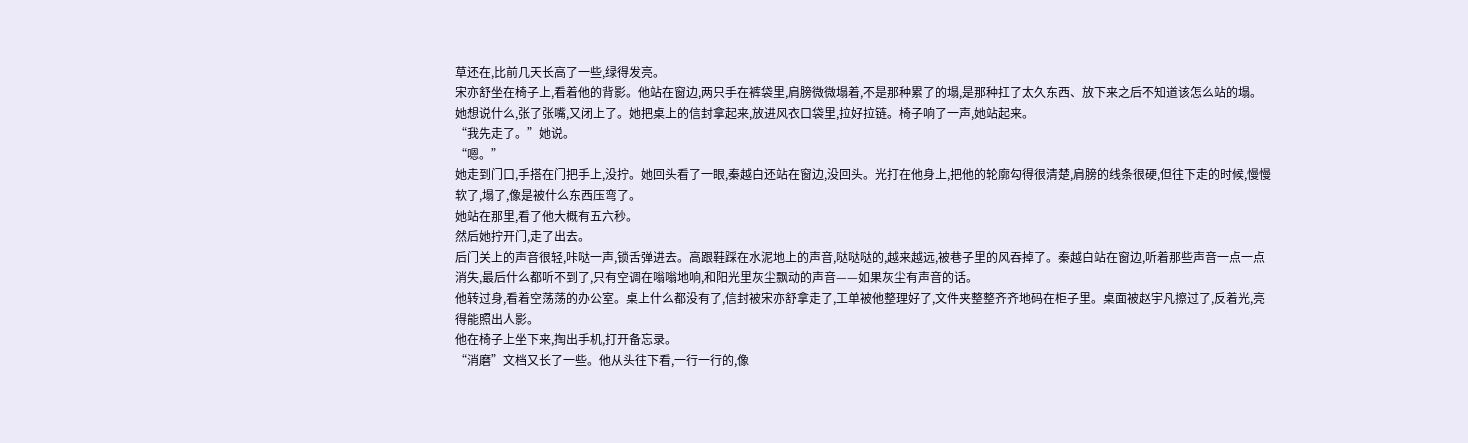草还在,比前几天长高了一些,绿得发亮。
宋亦舒坐在椅子上,看着他的背影。他站在窗边,两只手在裤袋里,肩膀微微塌着,不是那种累了的塌,是那种扛了太久东西、放下来之后不知道该怎么站的塌。
她想说什么,张了张嘴,又闭上了。她把桌上的信封拿起来,放进风衣口袋里,拉好拉链。椅子响了一声,她站起来。
“我先走了。”她说。
“嗯。”
她走到门口,手搭在门把手上,没拧。她回头看了一眼,秦越白还站在窗边,没回头。光打在他身上,把他的轮廓勾得很清楚,肩膀的线条很硬,但往下走的时候,慢慢软了,塌了,像是被什么东西压弯了。
她站在那里,看了他大概有五六秒。
然后她拧开门,走了出去。
后门关上的声音很轻,咔哒一声,锁舌弹进去。高跟鞋踩在水泥地上的声音,哒哒哒的,越来越远,被巷子里的风吞掉了。秦越白站在窗边,听着那些声音一点一点消失,最后什么都听不到了,只有空调在嗡嗡地响,和阳光里灰尘飘动的声音——如果灰尘有声音的话。
他转过身,看着空荡荡的办公室。桌上什么都没有了,信封被宋亦舒拿走了,工单被他整理好了,文件夹整整齐齐地码在柜子里。桌面被赵宇凡擦过了,反着光,亮得能照出人影。
他在椅子上坐下来,掏出手机,打开备忘录。
“消磨”文档又长了一些。他从头往下看,一行一行的,像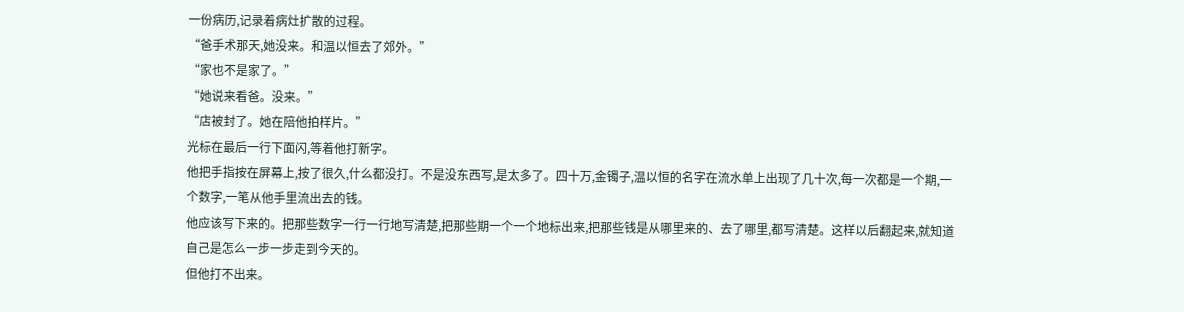一份病历,记录着病灶扩散的过程。
“爸手术那天,她没来。和温以恒去了郊外。”
“家也不是家了。”
“她说来看爸。没来。”
“店被封了。她在陪他拍样片。”
光标在最后一行下面闪,等着他打新字。
他把手指按在屏幕上,按了很久,什么都没打。不是没东西写,是太多了。四十万,金镯子,温以恒的名字在流水单上出现了几十次,每一次都是一个期,一个数字,一笔从他手里流出去的钱。
他应该写下来的。把那些数字一行一行地写清楚,把那些期一个一个地标出来,把那些钱是从哪里来的、去了哪里,都写清楚。这样以后翻起来,就知道自己是怎么一步一步走到今天的。
但他打不出来。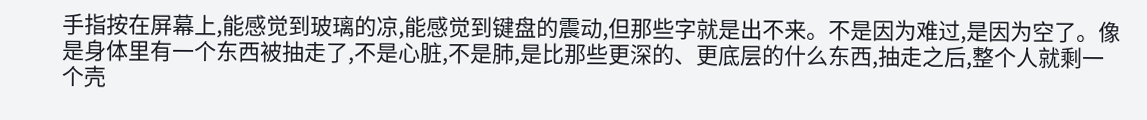手指按在屏幕上,能感觉到玻璃的凉,能感觉到键盘的震动,但那些字就是出不来。不是因为难过,是因为空了。像是身体里有一个东西被抽走了,不是心脏,不是肺,是比那些更深的、更底层的什么东西,抽走之后,整个人就剩一个壳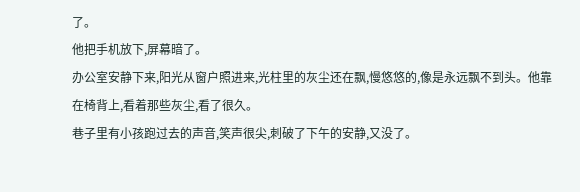了。
他把手机放下,屏幕暗了。
办公室安静下来,阳光从窗户照进来,光柱里的灰尘还在飘,慢悠悠的,像是永远飘不到头。他靠在椅背上,看着那些灰尘,看了很久。
巷子里有小孩跑过去的声音,笑声很尖,刺破了下午的安静,又没了。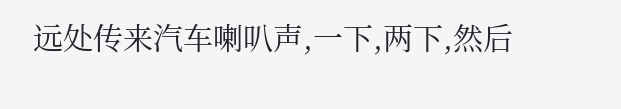远处传来汽车喇叭声,一下,两下,然后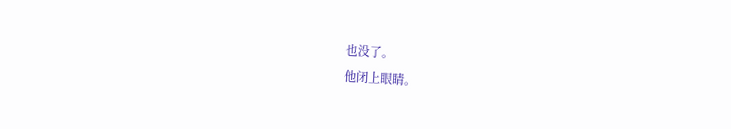也没了。
他闭上眼睛。